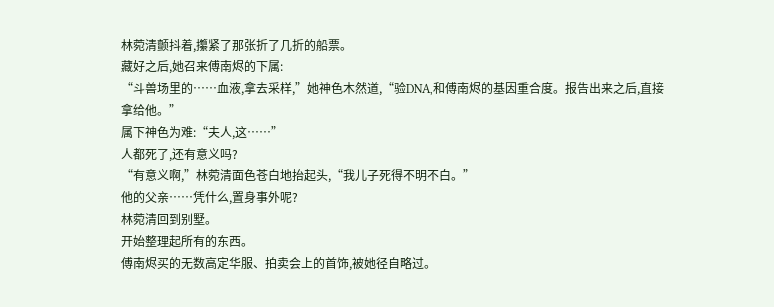林菀清颤抖着,攥紧了那张折了几折的船票。
藏好之后,她召来傅南烬的下属:
“斗兽场里的……血液,拿去采样,”她神色木然道,“验DNA,和傅南烬的基因重合度。报告出来之后,直接拿给他。”
属下神色为难:“夫人,这……”
人都死了,还有意义吗?
“有意义啊,”林菀清面色苍白地抬起头,“我儿子死得不明不白。”
他的父亲……凭什么,置身事外呢?
林菀清回到别墅。
开始整理起所有的东西。
傅南烬买的无数高定华服、拍卖会上的首饰,被她径自略过。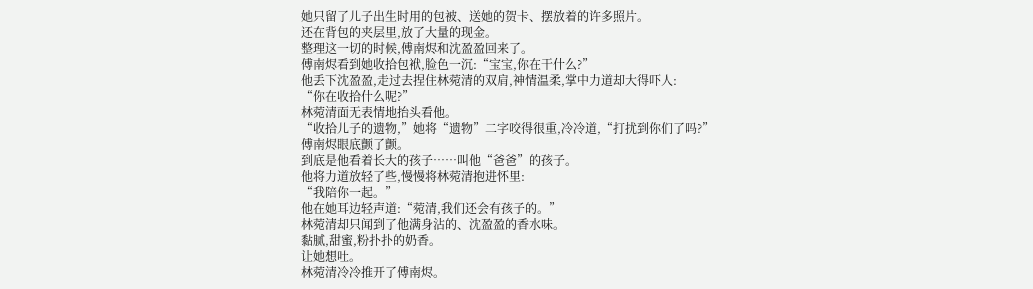她只留了儿子出生时用的包被、送她的贺卡、摆放着的许多照片。
还在背包的夹层里,放了大量的现金。
整理这一切的时候,傅南烬和沈盈盈回来了。
傅南烬看到她收拾包袱,脸色一沉:“宝宝,你在干什么?”
他丢下沈盈盈,走过去捏住林菀清的双肩,神情温柔,掌中力道却大得吓人:
“你在收拾什么呢?”
林菀清面无表情地抬头看他。
“收拾儿子的遗物,”她将“遗物”二字咬得很重,冷冷道,“打扰到你们了吗?”
傅南烬眼底颤了颤。
到底是他看着长大的孩子……叫他“爸爸”的孩子。
他将力道放轻了些,慢慢将林菀清抱进怀里:
“我陪你一起。”
他在她耳边轻声道:“菀清,我们还会有孩子的。”
林菀清却只闻到了他满身沾的、沈盈盈的香水味。
黏腻,甜蜜,粉扑扑的奶香。
让她想吐。
林菀清冷冷推开了傅南烬。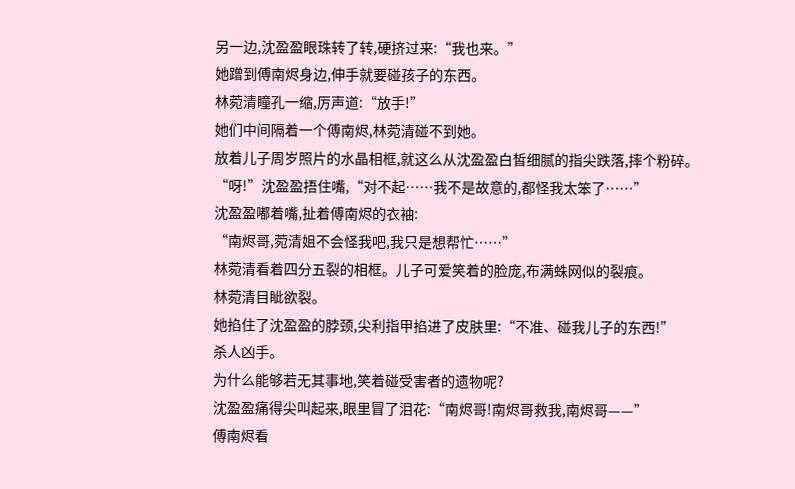另一边,沈盈盈眼珠转了转,硬挤过来:“我也来。”
她蹭到傅南烬身边,伸手就要碰孩子的东西。
林菀清瞳孔一缩,厉声道:“放手!”
她们中间隔着一个傅南烬,林菀清碰不到她。
放着儿子周岁照片的水晶相框,就这么从沈盈盈白皙细腻的指尖跌落,摔个粉碎。
“呀!”沈盈盈捂住嘴,“对不起……我不是故意的,都怪我太笨了……”
沈盈盈嘟着嘴,扯着傅南烬的衣袖:
“南烬哥,菀清姐不会怪我吧,我只是想帮忙……”
林菀清看着四分五裂的相框。儿子可爱笑着的脸庞,布满蛛网似的裂痕。
林菀清目眦欲裂。
她掐住了沈盈盈的脖颈,尖利指甲掐进了皮肤里:“不准、碰我儿子的东西!”
杀人凶手。
为什么能够若无其事地,笑着碰受害者的遗物呢?
沈盈盈痛得尖叫起来,眼里冒了泪花:“南烬哥!南烬哥救我,南烬哥——”
傅南烬看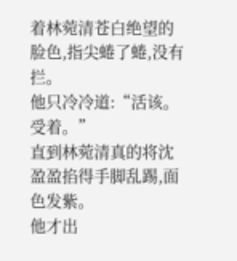着林菀清苍白绝望的脸色,指尖蜷了蜷,没有拦。
他只冷冷道:“活该。受着。”
直到林菀清真的将沈盈盈掐得手脚乱踢,面色发紫。
他才出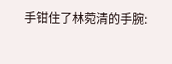手钳住了林菀清的手腕: